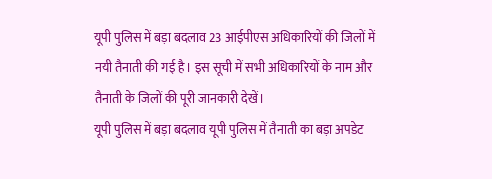यूपी पुलिस में बड़ा बदलाव 23 आईपीएस अधिकारियों की जिलों में नयी तैनाती की गई है। इस सूची में सभी अधिकारियों के नाम और तैनाती के जिलों की पूरी जानकारी देखें।
यूपी पुलिस में बड़ा बदलाव यूपी पुलिस में तैनाती का बड़ा अपडेट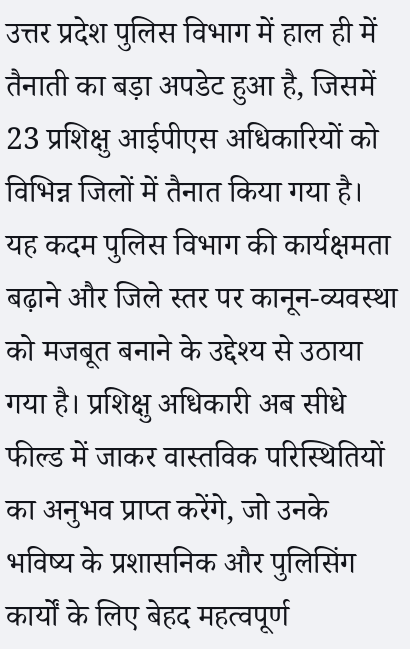उत्तर प्रदेश पुलिस विभाग में हाल ही में तैनाती का बड़ा अपडेट हुआ है, जिसमें 23 प्रशिक्षु आईपीएस अधिकारियों को विभिन्न जिलों में तैनात किया गया है। यह कदम पुलिस विभाग की कार्यक्षमता बढ़ाने और जिले स्तर पर कानून-व्यवस्था को मजबूत बनाने के उद्देश्य से उठाया गया है। प्रशिक्षु अधिकारी अब सीधे फील्ड में जाकर वास्तविक परिस्थितियों का अनुभव प्राप्त करेंगे, जो उनके भविष्य के प्रशासनिक और पुलिसिंग कार्यों के लिए बेहद महत्वपूर्ण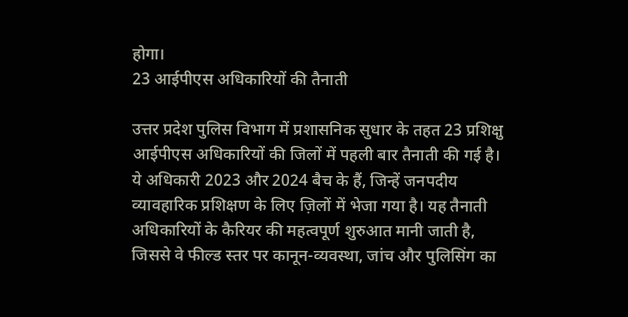होगा।
23 आईपीएस अधिकारियों की तैनाती

उत्तर प्रदेश पुलिस विभाग में प्रशासनिक सुधार के तहत 23 प्रशिक्षु आईपीएस अधिकारियों की जिलों में पहली बार तैनाती की गई है। ये अधिकारी 2023 और 2024 बैच के हैं, जिन्हें जनपदीय व्यावहारिक प्रशिक्षण के लिए ज़िलों में भेजा गया है। यह तैनाती अधिकारियों के कैरियर की महत्वपूर्ण शुरुआत मानी जाती है, जिससे वे फील्ड स्तर पर कानून-व्यवस्था, जांच और पुलिसिंग का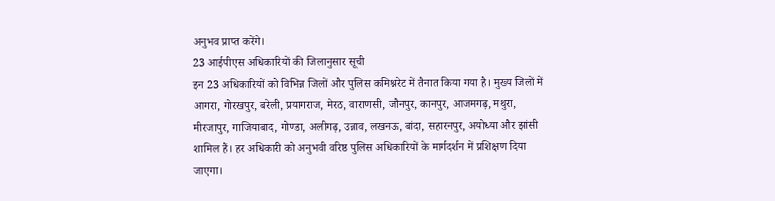अनुभव प्राप्त करेंगे।
23 आईपीएस अधिकारियों की जिलानुसार सूची
इन 23 अधिकारियों को विभिन्न जिलों और पुलिस कमिश्नरेट में तैनात किया गया है। मुख्य जिलों में आगरा, गोरखपुर, बरेली, प्रयागराज, मेरठ, वाराणसी, जौनपुर, कानपुर, आजमगढ़, मथुरा, मीरजापुर, गाजियाबाद, गोण्डा, अलीगढ़, उन्नाव, लखनऊ, बांदा, सहारनपुर, अयोध्या और झांसी शामिल हैं। हर अधिकारी को अनुभवी वरिष्ठ पुलिस अधिकारियों के मार्गदर्शन में प्रशिक्षण दिया जाएगा।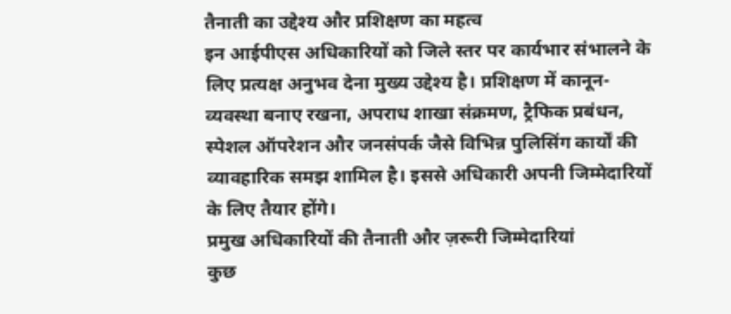तैनाती का उद्देश्य और प्रशिक्षण का महत्व
इन आईपीएस अधिकारियों को जिले स्तर पर कार्यभार संभालने के लिए प्रत्यक्ष अनुभव देना मुख्य उद्देश्य है। प्रशिक्षण में कानून-व्यवस्था बनाए रखना, अपराध शाखा संक्रमण, ट्रैफिक प्रबंधन, स्पेशल ऑपरेशन और जनसंपर्क जैसे विभिन्न पुलिसिंग कार्यों की व्यावहारिक समझ शामिल है। इससे अधिकारी अपनी जिम्मेदारियों के लिए तैयार होंगे।
प्रमुख अधिकारियों की तैनाती और ज़रूरी जिम्मेदारियां
कुछ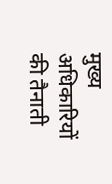मुख्य अधिकारियों की तैनाती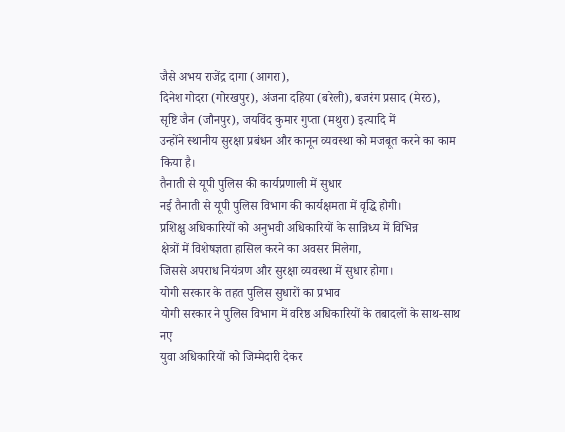जैसे अभय राजेंद्र दागा (आगरा),
दिनेश गोदरा (गोरखपुर), अंजना दहिया (बरेली), बजरंग प्रसाद (मेरठ),
सृष्टि जैन (जौनपुर), जयविंद कुमार गुप्ता (मथुरा) इत्यादि में
उन्होंने स्थानीय सुरक्षा प्रबंधन और कानून व्यवस्था को मजबूत करने का काम किया है।
तैनाती से यूपी पुलिस की कार्यप्रणाली में सुधार
नई तैनाती से यूपी पुलिस विभाग की कार्यक्षमता में वृद्धि होगी।
प्रशिक्षु अधिकारियों को अनुभवी अधिकारियों के सान्निध्य में विभिन्न
क्षेत्रों में विशेषज्ञता हासिल करने का अवसर मिलेगा,
जिससे अपराध नियंत्रण और सुरक्षा व्यवस्था में सुधार होगा।
योगी सरकार के तहत पुलिस सुधारों का प्रभाव
योगी सरकार ने पुलिस विभाग में वरिष्ठ अधिकारियों के तबादलों के साथ-साथ नए
युवा अधिकारियों को जिम्मेदारी देकर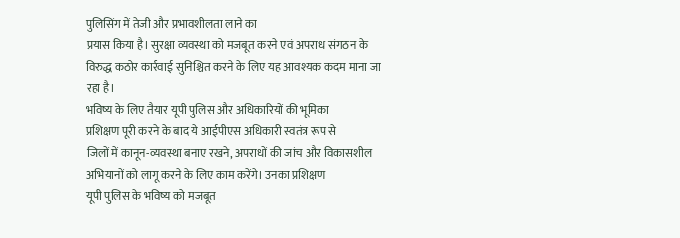पुलिसिंग में तेजी और प्रभावशीलता लाने का
प्रयास किया है। सुरक्षा व्यवस्था को मजबूत करने एवं अपराध संगठन के
विरुद्ध कठोर कार्रवाई सुनिश्चित करने के लिए यह आवश्यक कदम माना जा रहा है।
भविष्य के लिए तैयार यूपी पुलिस और अधिकारियों की भूमिका
प्रशिक्षण पूरी करने के बाद ये आईपीएस अधिकारी स्वतंत्र रूप से
जिलों में कानून-व्यवस्था बनाए रखने, अपराधों की जांच और विकासशील
अभियानों को लागू करने के लिए काम करेंगे। उनका प्रशिक्षण
यूपी पुलिस के भविष्य को मजबूत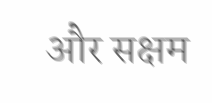और सक्षम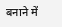बनाने में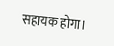सहायक होगा।